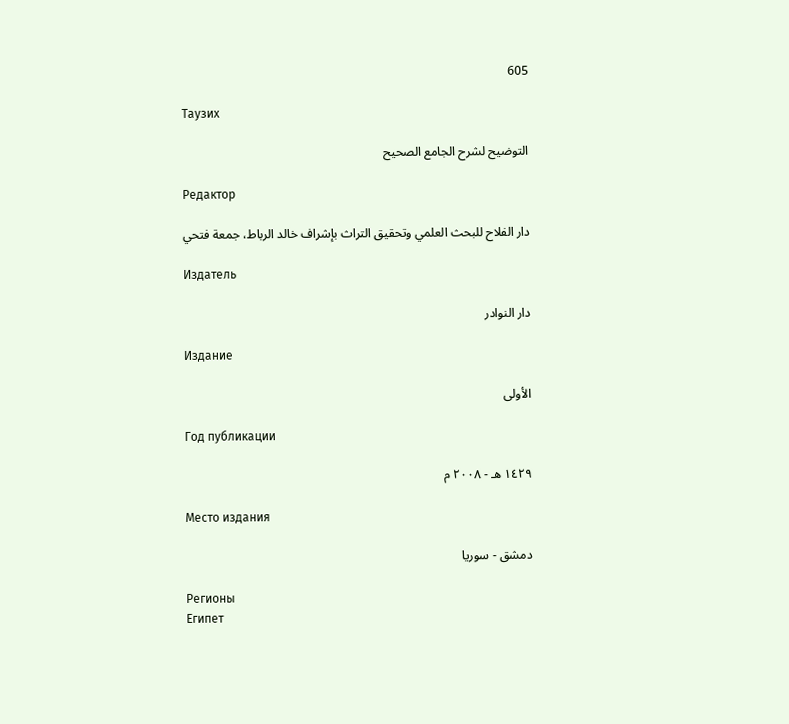605

Таузих

التوضيح لشرح الجامع الصحيح

Редактор

دار الفلاح للبحث العلمي وتحقيق التراث بإشراف خالد الرباط، جمعة فتحي

Издатель

دار النوادر

Издание

الأولى

Год публикации

١٤٢٩ هـ - ٢٠٠٨ م

Место издания

دمشق - سوريا

Регионы
Египет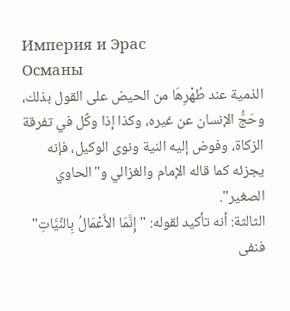Империя и Эрас
Османы
الذمية عند طُهْرِهَا من الحيض على القول بذلك، وحَجُّ الإنسان عن غيره، وكذا إذا وكَّل في تفرقة الزكاة، وفوض إليه النية ونوى الوكيل، فإنه يجزئه كما قاله الإمام والغزالي و"الحاوي الصغير".
الثالثة: أنه تأكيد لقوله: "إِنَّمَا الأَعْمَالُ بِالنِّيَّاتِ" فنفى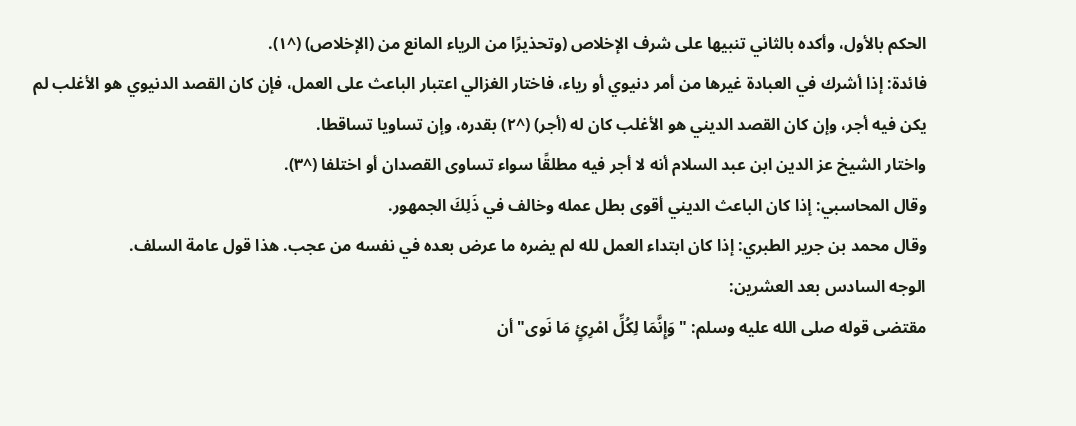الحكم بالأول، وأكده بالثاني تنبيها على شرف الإخلاص (وتحذيرًا من الرياء المانع من (الإخلاص) (^١).
فائدة: إذا أشرك في العبادة غيرها من أمر دنيوي أو رياء، فاختار الغزالي اعتبار الباعث على العمل، فإن كان القصد الدنيوي هو الأغلب لم يكن فيه أجر، وإن كان القصد الديني هو الأغلب كان له (أجر) (^٢) بقدره، وإن تساويا تساقطا.
واختار الشيخ عز الدين ابن عبد السلام أنه لا أجر فيه مطلقًا سواء تساوى القصدان أو اختلفا (^٣).
وقال المحاسبي: إذا كان الباعث الديني أقوى بطل عمله وخالف في ذَلِكَ الجمهور.
وقال محمد بن جرير الطبري: إذا كان ابتداء العمل لله لم يضره ما عرض بعده في نفسه من عجب. هذا قول عامة السلف.
الوجه السادس بعد العشرين:
مقتضى قوله صلى الله عليه وسلم: "وَإِنَّمَا لِكُلِّ امْرِئٍ مَا نَوى" أن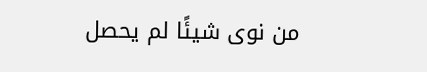من نوى شيئًا لم يحصل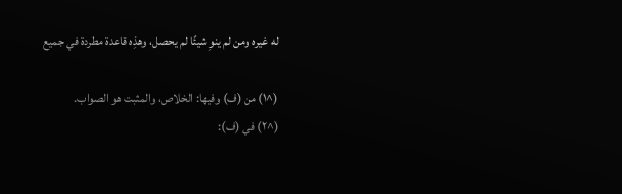له غيره ومن لم ينوِ شيئًا لم يحصل، وهذِه قاعدة مطردة في جميع

(^١) من (ف) وفيها: الخلاص، والمثبت هو الصواب.
(^٢) في (ف):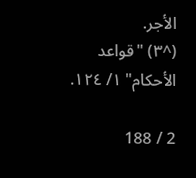الأجر.
(^٣) "قواعد الأحكام" ١/ ١٢٤.

2 / 188